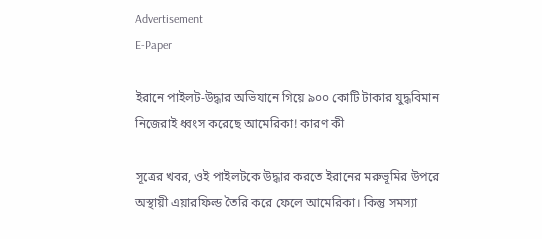Advertisement
E-Paper

ইরানে পাইলট-উদ্ধার অভিযানে গিয়ে ৯০০ কোটি টাকার যুদ্ধবিমান নিজেরাই ধ্বংস করেছে আমেরিকা! কারণ কী

সূত্রের খবর, ওই পাইলটকে উদ্ধার করতে ইরানের মরুভূমির উপরে অস্থায়ী এয়ারফিল্ড তৈরি করে ফেলে আমেরিকা। কিন্তু সমস্যা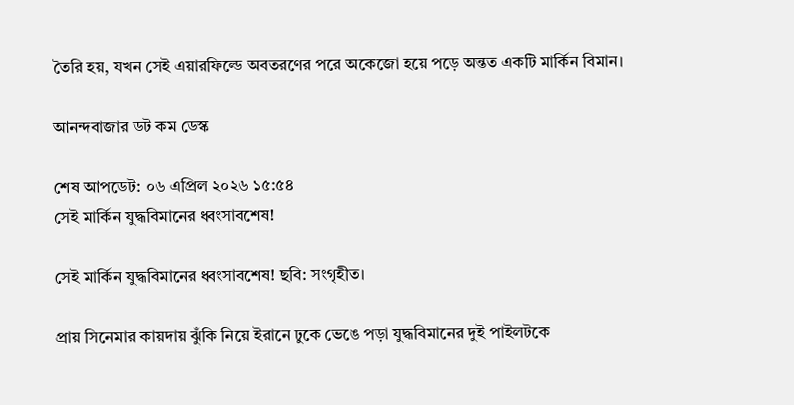তৈরি হয়, যখন সেই এয়ারফিল্ডে অবতরণের পরে অকেজো হয়ে পড়ে অন্তত একটি মার্কিন বিমান।

আনন্দবাজার ডট কম ডেস্ক

শেষ আপডেট: ০৬ এপ্রিল ২০২৬ ১৫:৫৪
সেই মার্কিন যুদ্ধবিমানের ধ্বংসাবশেষ!

সেই মার্কিন যুদ্ধবিমানের ধ্বংসাবশেষ! ছবি: সংগৃহীত।

প্রায় সিনেমার কায়দায় ঝুঁকি নিয়ে ইরানে ঢুকে ভেঙে পড়া যুদ্ধবিমানের দুই পাইলটকে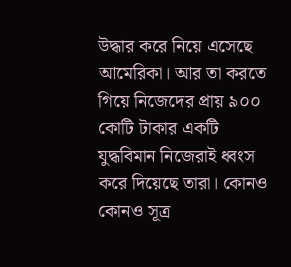উদ্ধার করে নিয়ে এসেছে আমেরিকা। আর তা করতে গিয়ে নিজেদের প্রায় ৯০০ কোটি টাকার একটি যুদ্ধবিমান নিজেরাই ধ্বংস করে দিয়েছে তারা। কোনও কোনও সূত্র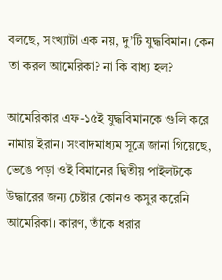বলছে, সংখ্যাটা এক নয়, দু’টি যুদ্ধবিমান। কেন তা করল আমেরিকা? না কি বাধ্য হল?

আমেরিকার এফ-১৫ই যুদ্ধবিমানকে গুলি করে নামায় ইরান। সংবাদমাধ্যম সূত্রে জানা গিয়েছে, ভেঙে পড়া ওই বিমানের দ্বিতীয় পাইলটকে উদ্ধারের জন্য চেষ্টার কোনও কসুর করেনি আমেরিকা। কারণ, তাঁকে ধরার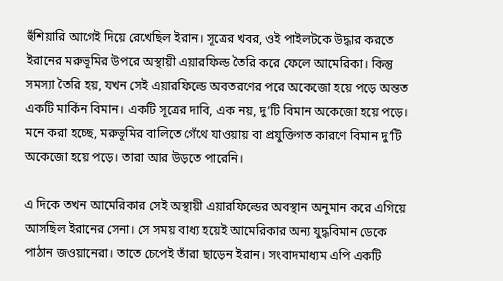হুঁশিয়ারি আগেই দিয়ে রেখেছিল ইরান। সূত্রের খবর, ওই পাইলটকে উদ্ধার করতে ইরানের মরুভূমির উপরে অস্থায়ী এয়ারফিল্ড তৈরি করে ফেলে আমেরিকা। কিন্তু সমস্যা তৈরি হয়, যখন সেই এয়ারফিল্ডে অবতরণের পরে অকেজো হয়ে পড়ে অন্তত একটি মার্কিন বিমান। একটি সূত্রের দাবি, এক নয়, দু’টি বিমান অকেজো হয়ে পড়ে। মনে করা হচ্ছে, মরুভূমির বালিতে গেঁথে যাওয়ায় বা প্রযুক্তিগত কারণে বিমান দু’টি অকেজো হয়ে পড়ে। তারা আর উড়তে পারেনি।

এ দিকে তখন আমেরিকার সেই অস্থায়ী এয়ারফিল্ডের অবস্থান অনুমান করে এগিয়ে আসছিল ইরানের সেনা। সে সময় বাধ্য হয়েই আমেরিকার অন্য যুদ্ধবিমান ডেকে পাঠান জওয়ানেরা। তাতে চেপেই তাঁরা ছাড়েন ইরান। সংবাদমাধ্যম এপি একটি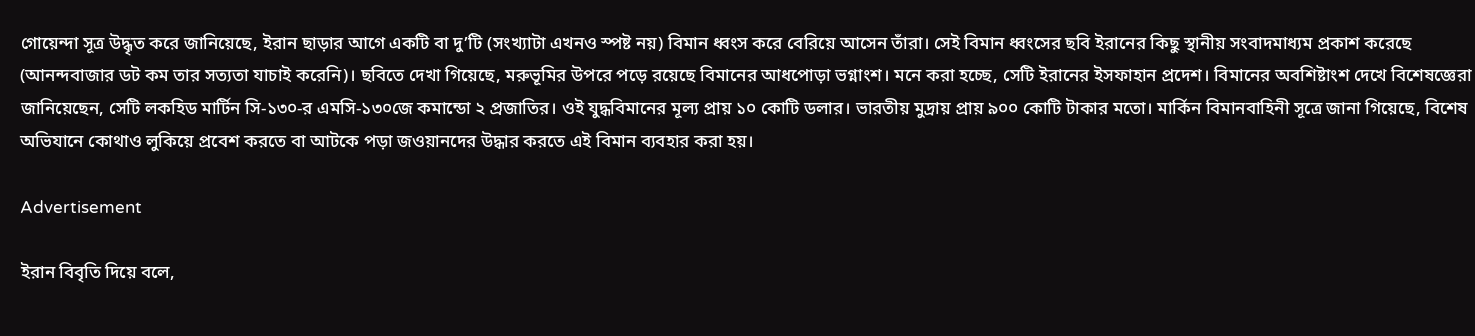গোয়েন্দা সূত্র উদ্ধৃত করে জানিয়েছে, ইরান ছাড়ার আগে একটি বা দু’টি (সংখ্যাটা এখনও স্পষ্ট নয়) বিমান ধ্বংস করে বেরিয়ে আসেন তাঁরা। সেই বিমান ধ্বংসের ছবি ইরানের কিছু স্থানীয় সংবাদমাধ্যম প্রকাশ করেছে (আনন্দবাজার ডট কম তার সত্যতা যাচাই করেনি)। ছবিতে দেখা গিয়েছে, মরুভূমির উপরে পড়ে রয়েছে বিমানের আধপোড়া ভগ্নাংশ। মনে করা হচ্ছে, সেটি ইরানের ইসফাহান প্রদেশ। বিমানের অবশিষ্টাংশ দেখে বিশেষজ্ঞেরা জানিয়েছেন, সেটি লকহিড মার্টিন সি-১৩০-র এমসি-১৩০জে কমান্ডো ২ প্রজাতির। ওই যুদ্ধবিমানের মূল্য প্রায় ১০ কোটি ডলার। ভারতীয় মুদ্রায় প্রায় ৯০০ কোটি টাকার মতো। মার্কিন বিমানবাহিনী সূত্রে জানা গিয়েছে, বিশেষ অভিযানে কোথাও লুকিয়ে প্রবেশ করতে বা আটকে পড়া জওয়ানদের উদ্ধার করতে এই বিমান ব্যবহার করা হয়।

Advertisement

ইরান বিবৃতি দিয়ে বলে,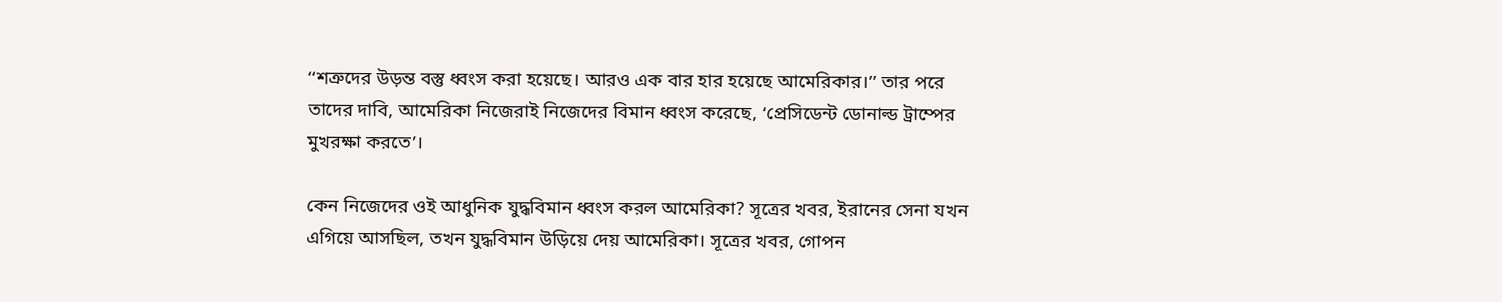‘‘শত্রুদের উড়ন্ত বস্তু ধ্বংস করা হয়েছে। আরও এক বার হার হয়েছে আমেরিকার।’’ তার পরে তাদের দাবি, আমেরিকা নিজেরাই নিজেদের বিমান ধ্বংস করেছে, ‘প্রেসিডেন্ট ডোনাল্ড ট্রাম্পের মুখরক্ষা করতে’।

কেন নিজেদের ওই আধুনিক যুদ্ধবিমান ধ্বংস করল আমেরিকা? সূত্রের খবর, ইরানের সেনা যখন এগিয়ে আসছিল, তখন যুদ্ধবিমান উড়িয়ে দেয় আমেরিকা। সূত্রের খবর, গোপন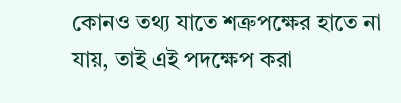কোনও তথ্য যাতে শত্রুপক্ষের হাতে না যায়, তাই এই পদক্ষেপ করা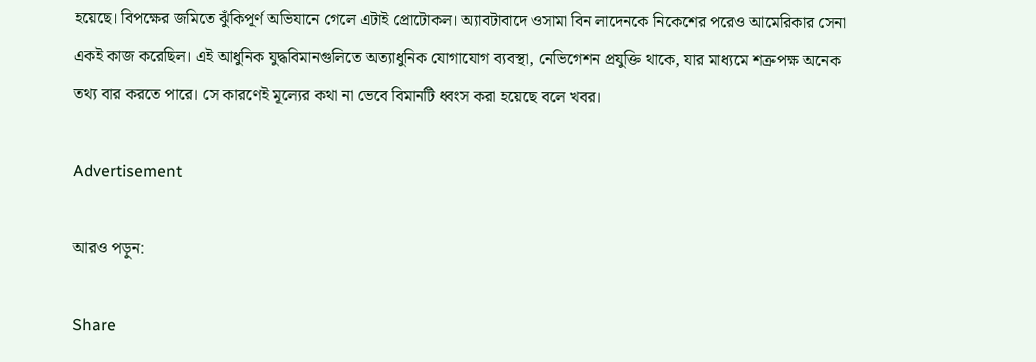হয়েছে। বিপক্ষের জমিতে ঝুঁকিপূর্ণ অভিযানে গেলে এটাই প্রোটোকল। অ্যাবটাবাদে ওসামা বিন লাদেনকে নিকেশের পরেও আমেরিকার সেনা একই কাজ করেছিল। এই আধুনিক যুদ্ধবিমানগুলিতে অত্যাধুনিক যোগাযোগ ব্যবস্থা, নেভিগেশন প্রযুক্তি থাকে, যার মাধ্যমে শত্রুপক্ষ অনেক তথ্য বার করতে পারে। সে কারণেই মূল্যের কথা না ভেবে বিমানটি ধ্বংস করা হয়েছে বলে খবর।

Advertisement

আরও পড়ুন:

Share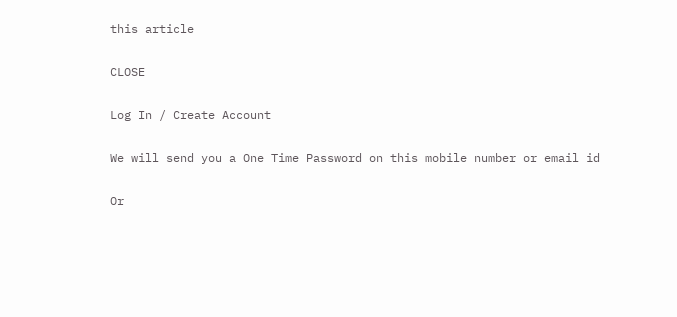this article

CLOSE

Log In / Create Account

We will send you a One Time Password on this mobile number or email id

Or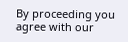By proceeding you agree with our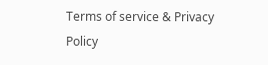Terms of service & Privacy Policy